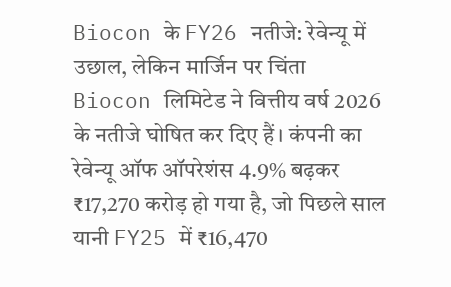Biocon के FY26 नतीजे: रेवेन्यू में उछाल, लेकिन मार्जिन पर चिंता
Biocon लिमिटेड ने वित्तीय वर्ष 2026 के नतीजे घोषित कर दिए हैं। कंपनी का रेवेन्यू ऑफ ऑपरेशंस 4.9% बढ़कर ₹17,270 करोड़ हो गया है, जो पिछले साल यानी FY25 में ₹16,470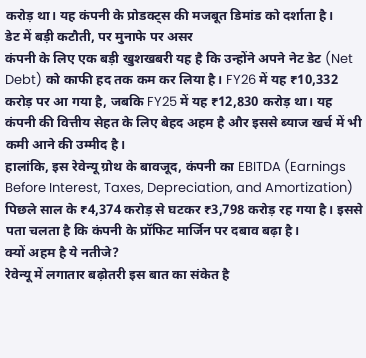करोड़ था। यह कंपनी के प्रोडक्ट्स की मजबूत डिमांड को दर्शाता है।
डेट में बड़ी कटौती, पर मुनाफे पर असर
कंपनी के लिए एक बड़ी खुशखबरी यह है कि उन्होंने अपने नेट डेट (Net Debt) को काफी हद तक कम कर लिया है। FY26 में यह ₹10,332 करोड़ पर आ गया है, जबकि FY25 में यह ₹12,830 करोड़ था। यह कंपनी की वित्तीय सेहत के लिए बेहद अहम है और इससे ब्याज खर्च में भी कमी आने की उम्मीद है।
हालांकि, इस रेवेन्यू ग्रोथ के बावजूद, कंपनी का EBITDA (Earnings Before Interest, Taxes, Depreciation, and Amortization) पिछले साल के ₹4,374 करोड़ से घटकर ₹3,798 करोड़ रह गया है। इससे पता चलता है कि कंपनी के प्रॉफिट मार्जिन पर दबाव बढ़ा है।
क्यों अहम है ये नतीजे?
रेवेन्यू में लगातार बढ़ोतरी इस बात का संकेत है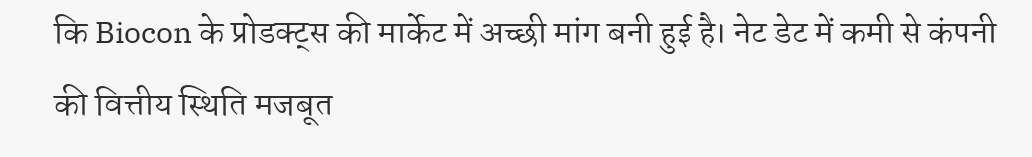कि Biocon के प्रोडक्ट्स की मार्केट में अच्छी मांग बनी हुई है। नेट डेट में कमी से कंपनी की वित्तीय स्थिति मजबूत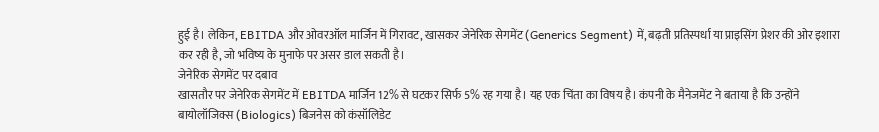हुई है। लेकिन, EBITDA और ओवरऑल मार्जिन में गिरावट, खासकर जेनेरिक सेगमेंट (Generics Segment) में, बढ़ती प्रतिस्पर्धा या प्राइसिंग प्रेशर की ओर इशारा कर रही है, जो भविष्य के मुनाफे पर असर डाल सकती है।
जेनेरिक सेगमेंट पर दबाव
खासतौर पर जेनेरिक सेगमेंट में EBITDA मार्जिन 12% से घटकर सिर्फ 5% रह गया है। यह एक चिंता का विषय है। कंपनी के मैनेजमेंट ने बताया है कि उन्होंने बायोलॉजिक्स (Biologics) बिजनेस को कंसॉलिडेट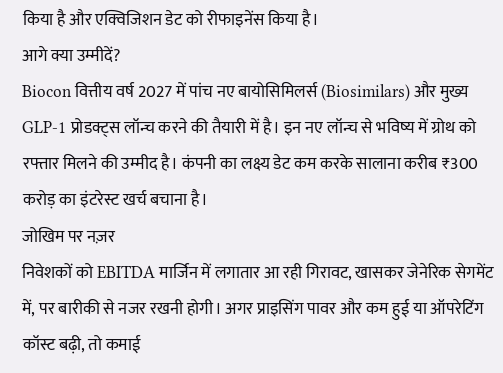किया है और एक्विजिशन डेट को रीफाइनेंस किया है।
आगे क्या उम्मीदें?
Biocon वित्तीय वर्ष 2027 में पांच नए बायोसिमिलर्स (Biosimilars) और मुख्य GLP-1 प्रोडक्ट्स लॉन्च करने की तैयारी में है। इन नए लॉन्च से भविष्य में ग्रोथ को रफ्तार मिलने की उम्मीद है। कंपनी का लक्ष्य डेट कम करके सालाना करीब ₹300 करोड़ का इंटरेस्ट खर्च बचाना है।
जोखिम पर नज़र
निवेशकों को EBITDA मार्जिन में लगातार आ रही गिरावट, खासकर जेनेरिक सेगमेंट में, पर बारीकी से नजर रखनी होगी। अगर प्राइसिंग पावर और कम हुई या ऑपरेटिंग कॉस्ट बढ़ी, तो कमाई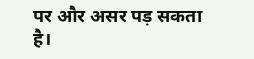पर और असर पड़ सकता है।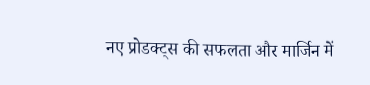नए प्रोडक्ट्स की सफलता और मार्जिन में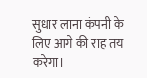सुधार लाना कंपनी के लिए आगे की राह तय करेगा।